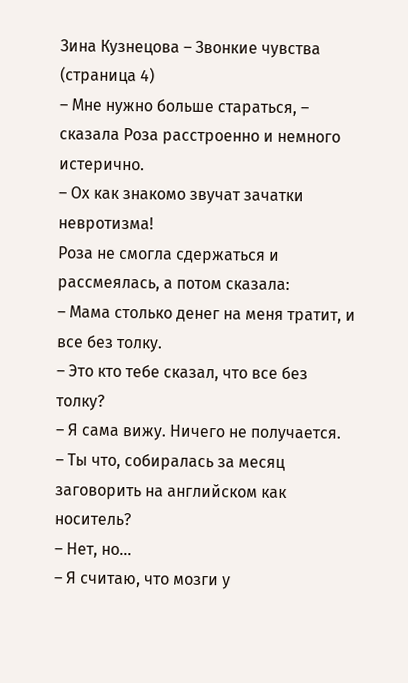Зина Кузнецова – Звонкие чувства (страница 4)
– Мне нужно больше стараться, – сказала Роза расстроенно и немного истерично.
– Ох как знакомо звучат зачатки невротизма!
Роза не смогла сдержаться и рассмеялась, а потом сказала:
– Мама столько денег на меня тратит, и все без толку.
– Это кто тебе сказал, что все без толку?
– Я сама вижу. Ничего не получается.
– Ты что, собиралась за месяц заговорить на английском как носитель?
– Нет, но…
– Я считаю, что мозги у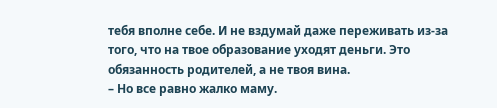тебя вполне себе. И не вздумай даже переживать из-за того, что на твое образование уходят деньги. Это обязанность родителей, а не твоя вина.
– Но все равно жалко маму.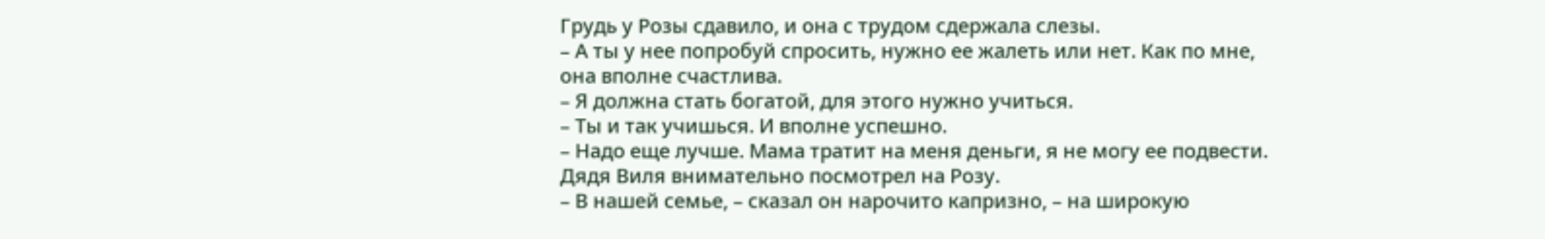Грудь у Розы сдавило, и она с трудом сдержала слезы.
– А ты у нее попробуй спросить, нужно ее жалеть или нет. Как по мне, она вполне счастлива.
– Я должна стать богатой, для этого нужно учиться.
– Ты и так учишься. И вполне успешно.
– Надо еще лучше. Мама тратит на меня деньги, я не могу ее подвести.
Дядя Виля внимательно посмотрел на Розу.
– В нашей семье, – сказал он нарочито капризно, – на широкую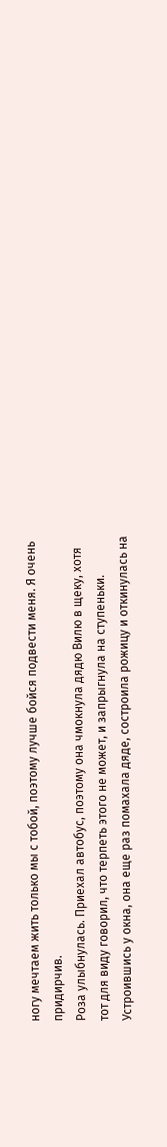ногу мечтаем жить только мы с тобой, поэтому лучше бойся подвести меня. Я очень придирчив.
Роза улыбнулась. Приехал автобус, поэтому она чмокнула дядю Вилю в щеку, хотя тот для виду говорил, что терпеть этого не может, и запрыгнула на ступеньки.
Устроившись у окна, она еще раз помахала дяде, состроила рожицу и откинулась на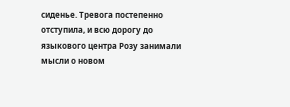сиденье. Тревога постепенно отступила, и всю дорогу до языкового центра Розу занимали мысли о новом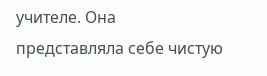учителе. Она представляла себе чистую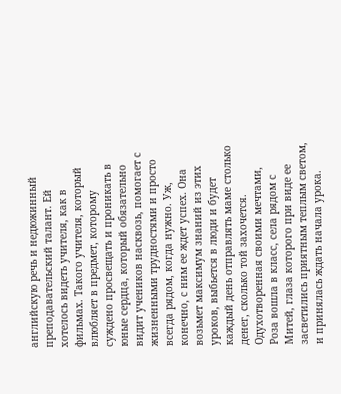английскую речь и недюжинный преподавательский талант. Ей хотелось видеть учителя, как в фильмах. Такого учителя, который влюбляет в предмет, которому суждено просвещать и проникать в юные сердца, который обязательно видит учеников насквозь, помогает с жизненными трудностями и просто всегда рядом, когда нужно. Уж, конечно, с ним ее ждет успех. Она возьмет максимум знаний из этих уроков, выбьется в люди и будет каждый день отправлять маме столько денег, сколько той захочется.
Одухотворенная своими мечтами, Роза вошла в класс, села рядом с Митей, глаза которого при виде ее засветились приятным теплым светом, и принялась ждать начала урока.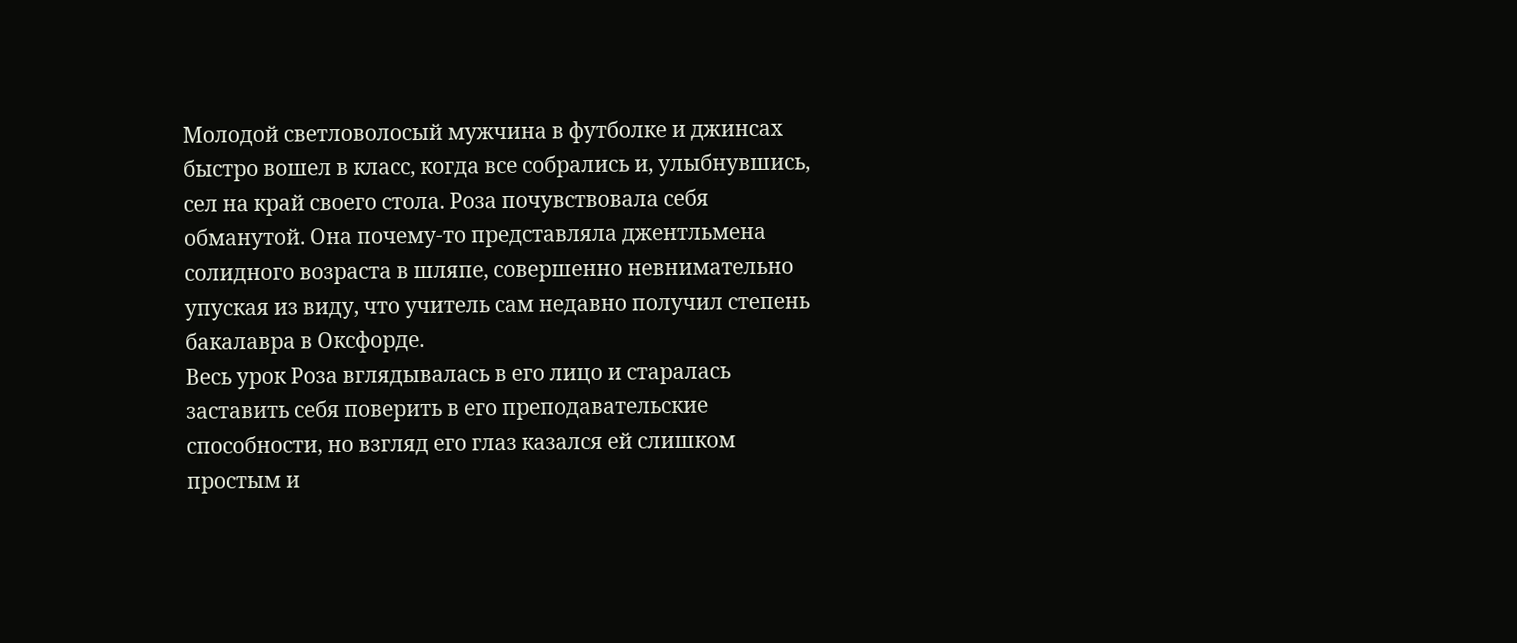Молодой светловолосый мужчина в футболке и джинсах быстро вошел в класс, когда все собрались и, улыбнувшись, сел на край своего стола. Роза почувствовала себя обманутой. Она почему-то представляла джентльмена солидного возраста в шляпе, совершенно невнимательно упуская из виду, что учитель сам недавно получил степень бакалавра в Оксфорде.
Весь урок Роза вглядывалась в его лицо и старалась заставить себя поверить в его преподавательские способности, но взгляд его глаз казался ей слишком простым и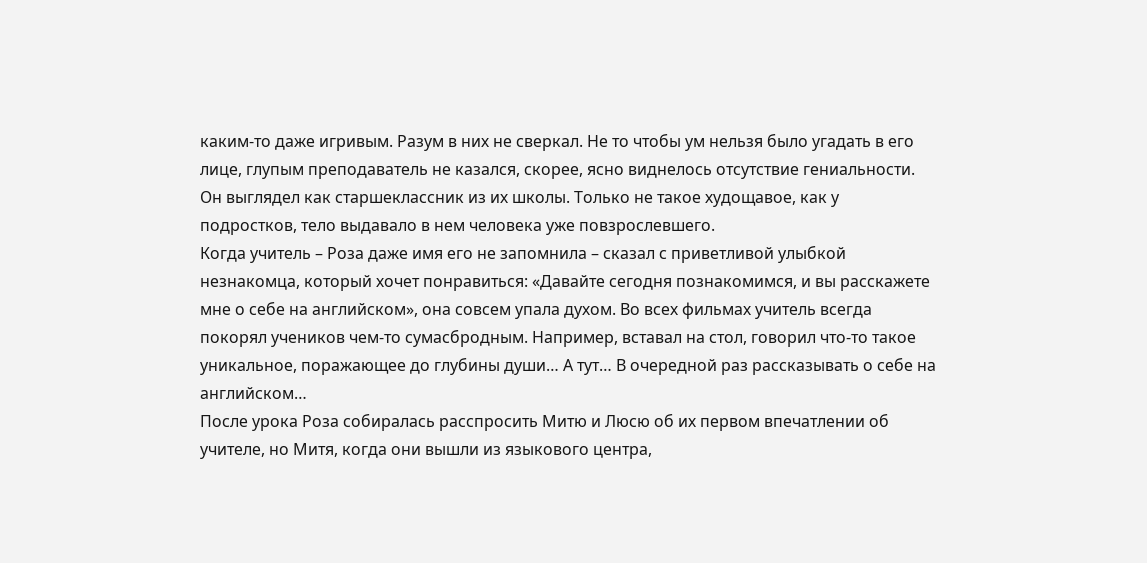каким-то даже игривым. Разум в них не сверкал. Не то чтобы ум нельзя было угадать в его лице, глупым преподаватель не казался, скорее, ясно виднелось отсутствие гениальности. Он выглядел как старшеклассник из их школы. Только не такое худощавое, как у подростков, тело выдавало в нем человека уже повзрослевшего.
Когда учитель – Роза даже имя его не запомнила – сказал с приветливой улыбкой незнакомца, который хочет понравиться: «Давайте сегодня познакомимся, и вы расскажете мне о себе на английском», она совсем упала духом. Во всех фильмах учитель всегда покорял учеников чем-то сумасбродным. Например, вставал на стол, говорил что-то такое уникальное, поражающее до глубины души… А тут… В очередной раз рассказывать о себе на английском…
После урока Роза собиралась расспросить Митю и Люсю об их первом впечатлении об учителе, но Митя, когда они вышли из языкового центра,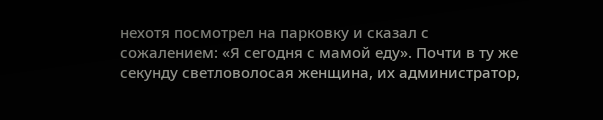нехотя посмотрел на парковку и сказал с сожалением: «Я сегодня с мамой еду». Почти в ту же секунду светловолосая женщина, их администратор,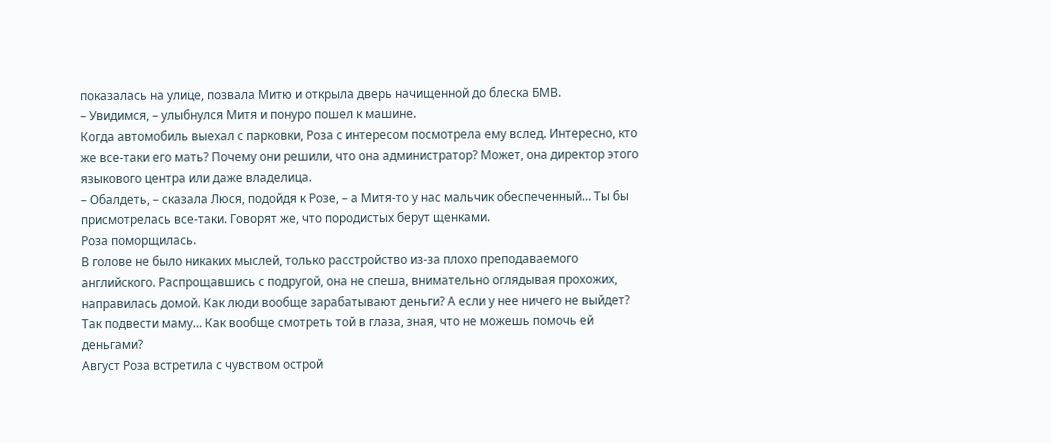показалась на улице, позвала Митю и открыла дверь начищенной до блеска БМВ.
– Увидимся, – улыбнулся Митя и понуро пошел к машине.
Когда автомобиль выехал с парковки, Роза с интересом посмотрела ему вслед. Интересно, кто же все-таки его мать? Почему они решили, что она администратор? Может, она директор этого языкового центра или даже владелица.
– Обалдеть, – сказала Люся, подойдя к Розе, – а Митя-то у нас мальчик обеспеченный… Ты бы присмотрелась все-таки. Говорят же, что породистых берут щенками.
Роза поморщилась.
В голове не было никаких мыслей, только расстройство из-за плохо преподаваемого английского. Распрощавшись с подругой, она не спеша, внимательно оглядывая прохожих, направилась домой. Как люди вообще зарабатывают деньги? А если у нее ничего не выйдет? Так подвести маму… Как вообще смотреть той в глаза, зная, что не можешь помочь ей деньгами?
Август Роза встретила с чувством острой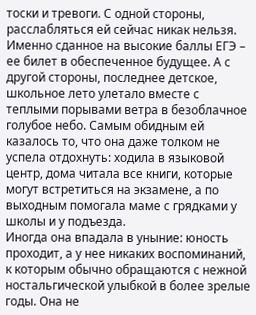тоски и тревоги. С одной стороны, расслабляться ей сейчас никак нельзя. Именно сданное на высокие баллы ЕГЭ – ее билет в обеспеченное будущее. А с другой стороны, последнее детское, школьное лето улетало вместе с теплыми порывами ветра в безоблачное голубое небо. Самым обидным ей казалось то, что она даже толком не успела отдохнуть: ходила в языковой центр, дома читала все книги, которые могут встретиться на экзамене, а по выходным помогала маме с грядками у школы и у подъезда.
Иногда она впадала в уныние: юность проходит, а у нее никаких воспоминаний, к которым обычно обращаются с нежной ностальгической улыбкой в более зрелые годы. Она не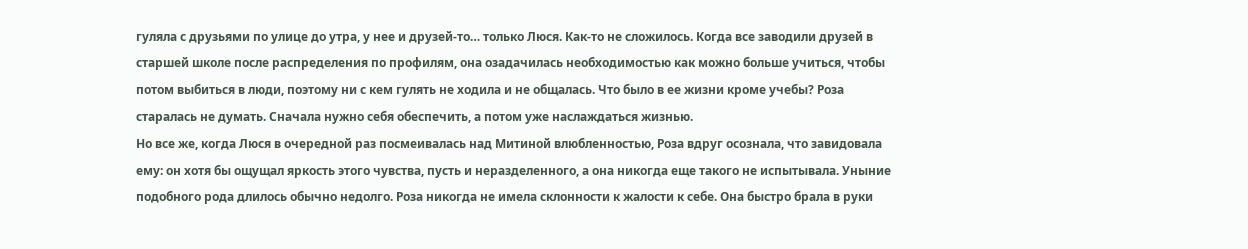гуляла с друзьями по улице до утра, у нее и друзей-то… только Люся. Как-то не сложилось. Когда все заводили друзей в старшей школе после распределения по профилям, она озадачилась необходимостью как можно больше учиться, чтобы потом выбиться в люди, поэтому ни с кем гулять не ходила и не общалась. Что было в ее жизни кроме учебы? Роза старалась не думать. Сначала нужно себя обеспечить, а потом уже наслаждаться жизнью.
Но все же, когда Люся в очередной раз посмеивалась над Митиной влюбленностью, Роза вдруг осознала, что завидовала ему: он хотя бы ощущал яркость этого чувства, пусть и неразделенного, а она никогда еще такого не испытывала. Уныние подобного рода длилось обычно недолго. Роза никогда не имела склонности к жалости к себе. Она быстро брала в руки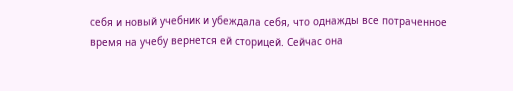себя и новый учебник и убеждала себя, что однажды все потраченное время на учебу вернется ей сторицей. Сейчас она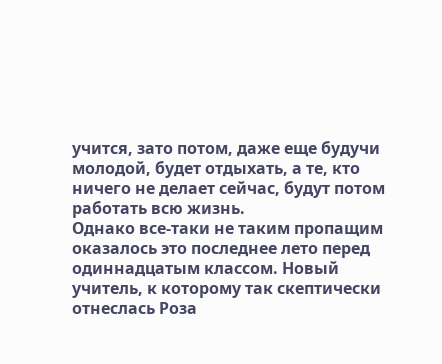учится, зато потом, даже еще будучи молодой, будет отдыхать, а те, кто ничего не делает сейчас, будут потом работать всю жизнь.
Однако все-таки не таким пропащим оказалось это последнее лето перед одиннадцатым классом. Новый учитель, к которому так скептически отнеслась Роза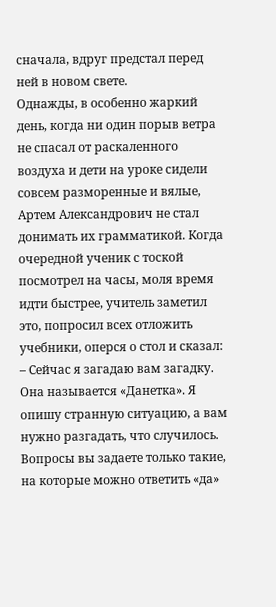сначала, вдруг предстал перед ней в новом свете.
Однажды, в особенно жаркий день, когда ни один порыв ветра не спасал от раскаленного воздуха и дети на уроке сидели совсем разморенные и вялые, Артем Александрович не стал донимать их грамматикой. Когда очередной ученик с тоской посмотрел на часы, моля время идти быстрее, учитель заметил это, попросил всех отложить учебники, оперся о стол и сказал:
– Сейчас я загадаю вам загадку. Она называется «Данетка». Я опишу странную ситуацию, а вам нужно разгадать, что случилось. Вопросы вы задаете только такие, на которые можно ответить «да»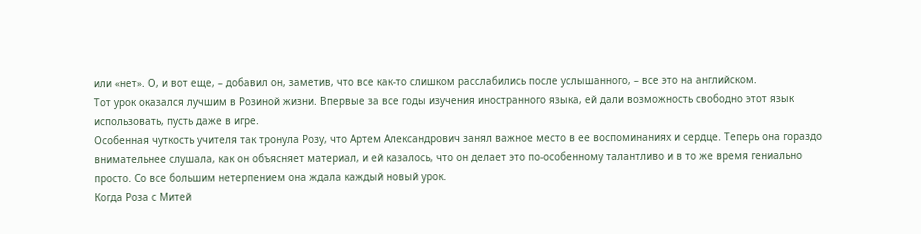или «нет». О, и вот еще, – добавил он, заметив, что все как-то слишком расслабились после услышанного, – все это на английском.
Тот урок оказался лучшим в Розиной жизни. Впервые за все годы изучения иностранного языка, ей дали возможность свободно этот язык использовать, пусть даже в игре.
Особенная чуткость учителя так тронула Розу, что Артем Александрович занял важное место в ее воспоминаниях и сердце. Теперь она гораздо внимательнее слушала, как он объясняет материал, и ей казалось, что он делает это по-особенному талантливо и в то же время гениально просто. Со все большим нетерпением она ждала каждый новый урок.
Когда Роза с Митей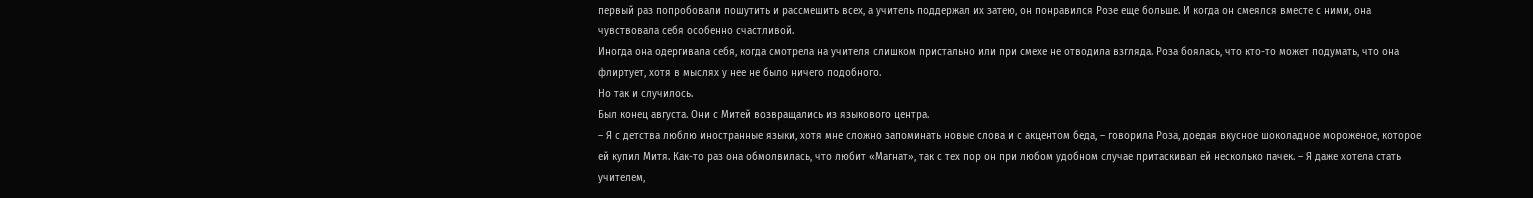первый раз попробовали пошутить и рассмешить всех, а учитель поддержал их затею, он понравился Розе еще больше. И когда он смеялся вместе с ними, она чувствовала себя особенно счастливой.
Иногда она одергивала себя, когда смотрела на учителя слишком пристально или при смехе не отводила взгляда. Роза боялась, что кто-то может подумать, что она флиртует, хотя в мыслях у нее не было ничего подобного.
Но так и случилось.
Был конец августа. Они с Митей возвращались из языкового центра.
– Я с детства люблю иностранные языки, хотя мне сложно запоминать новые слова и с акцентом беда, – говорила Роза, доедая вкусное шоколадное мороженое, которое ей купил Митя. Как-то раз она обмолвилась, что любит «Магнат», так с тех пор он при любом удобном случае притаскивал ей несколько пачек. – Я даже хотела стать учителем,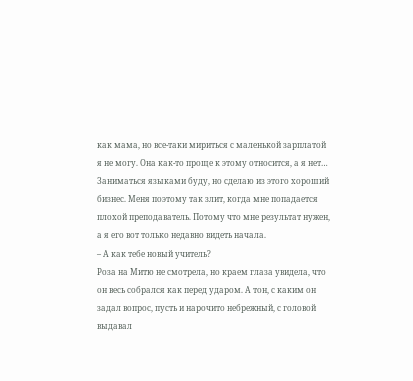как мама, но все-таки мириться с маленькой зарплатой я не могу. Она как-то проще к этому относится, а я нет… Заниматься языками буду, но сделаю из этого хороший бизнес. Меня поэтому так злит, когда мне попадается плохой преподаватель. Потому что мне результат нужен, а я его вот только недавно видеть начала.
– А как тебе новый учитель?
Роза на Митю не смотрела, но краем глаза увидела, что он весь собрался как перед ударом. А тон, с каким он задал вопрос, пусть и нарочито небрежный, с головой выдавал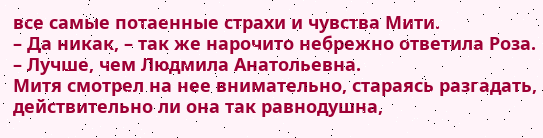все самые потаенные страхи и чувства Мити.
– Да никак, – так же нарочито небрежно ответила Роза. – Лучше, чем Людмила Анатольевна.
Митя смотрел на нее внимательно, стараясь разгадать, действительно ли она так равнодушна,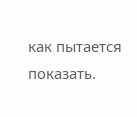как пытается показать.